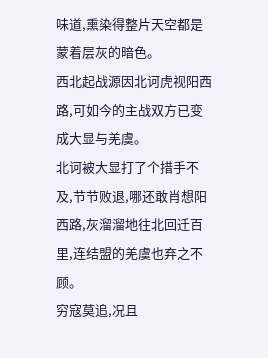味道,熏染得整片天空都是蒙着层灰的暗色。
西北起战源因北诃虎视阳西路,可如今的主战双方已变成大显与羌虞。
北诃被大显打了个措手不及,节节败退,哪还敢肖想阳西路,灰溜溜地往北回迁百里,连结盟的羌虞也弃之不顾。
穷寇莫追,况且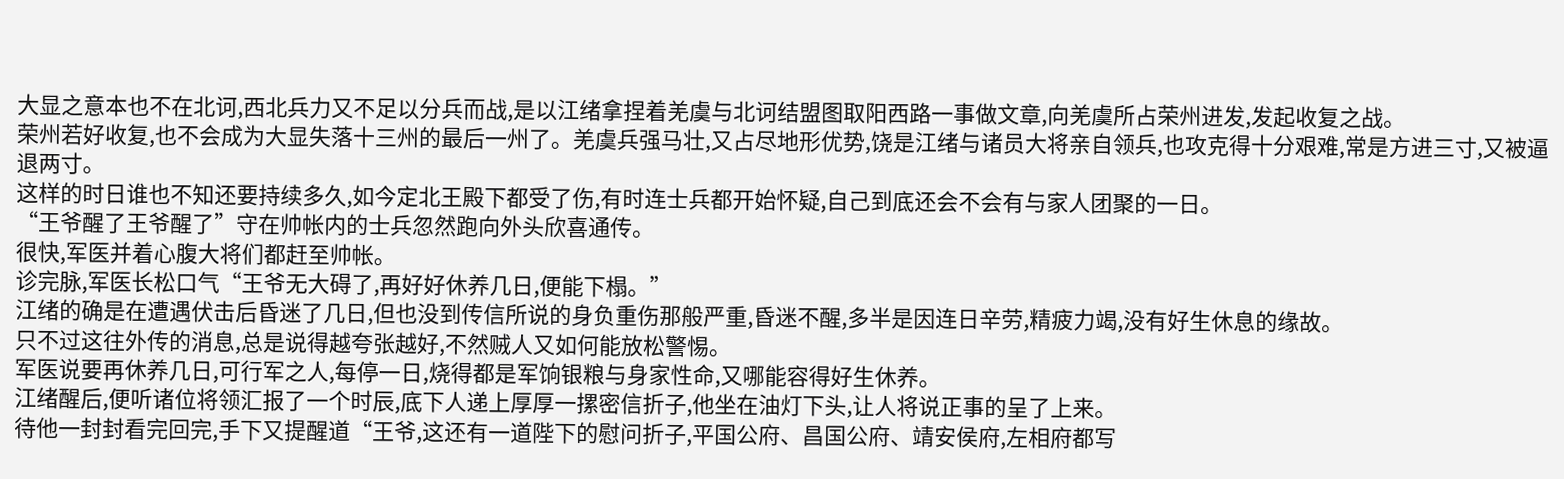大显之意本也不在北诃,西北兵力又不足以分兵而战,是以江绪拿捏着羌虞与北诃结盟图取阳西路一事做文章,向羌虞所占荣州进发,发起收复之战。
荣州若好收复,也不会成为大显失落十三州的最后一州了。羌虞兵强马壮,又占尽地形优势,饶是江绪与诸员大将亲自领兵,也攻克得十分艰难,常是方进三寸,又被逼退两寸。
这样的时日谁也不知还要持续多久,如今定北王殿下都受了伤,有时连士兵都开始怀疑,自己到底还会不会有与家人团聚的一日。
“王爷醒了王爷醒了”守在帅帐内的士兵忽然跑向外头欣喜通传。
很快,军医并着心腹大将们都赶至帅帐。
诊完脉,军医长松口气“王爷无大碍了,再好好休养几日,便能下榻。”
江绪的确是在遭遇伏击后昏迷了几日,但也没到传信所说的身负重伤那般严重,昏迷不醒,多半是因连日辛劳,精疲力竭,没有好生休息的缘故。
只不过这往外传的消息,总是说得越夸张越好,不然贼人又如何能放松警惕。
军医说要再休养几日,可行军之人,每停一日,烧得都是军饷银粮与身家性命,又哪能容得好生休养。
江绪醒后,便听诸位将领汇报了一个时辰,底下人递上厚厚一摞密信折子,他坐在油灯下头,让人将说正事的呈了上来。
待他一封封看完回完,手下又提醒道“王爷,这还有一道陛下的慰问折子,平国公府、昌国公府、靖安侯府,左相府都写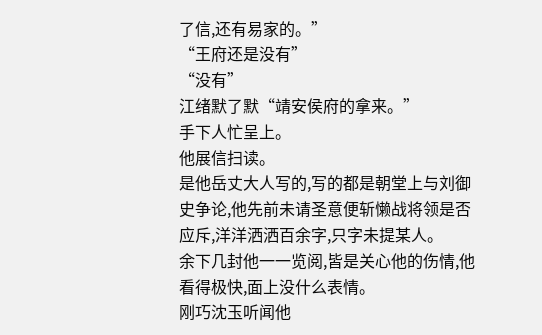了信,还有易家的。”
“王府还是没有”
“没有”
江绪默了默“靖安侯府的拿来。”
手下人忙呈上。
他展信扫读。
是他岳丈大人写的,写的都是朝堂上与刘御史争论,他先前未请圣意便斩懒战将领是否应斥,洋洋洒洒百余字,只字未提某人。
余下几封他一一览阅,皆是关心他的伤情,他看得极快,面上没什么表情。
刚巧沈玉听闻他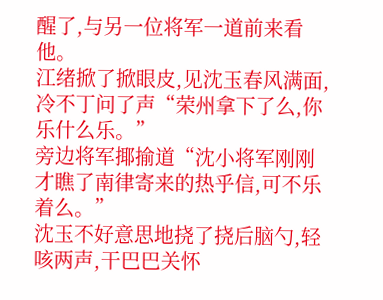醒了,与另一位将军一道前来看他。
江绪掀了掀眼皮,见沈玉春风满面,冷不丁问了声“荣州拿下了么,你乐什么乐。”
旁边将军揶揄道“沈小将军刚刚才瞧了南律寄来的热乎信,可不乐着么。”
沈玉不好意思地挠了挠后脑勺,轻咳两声,干巴巴关怀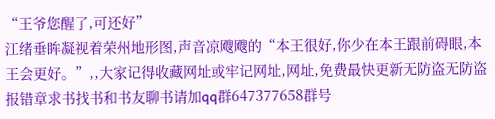“王爷您醒了,可还好”
江绪垂眸凝视着荣州地形图,声音凉飕飕的“本王很好,你少在本王跟前碍眼,本王会更好。”,,大家记得收藏网址或牢记网址,网址,免费最快更新无防盗无防盗报错章求书找书和书友聊书请加qq群647377658群号